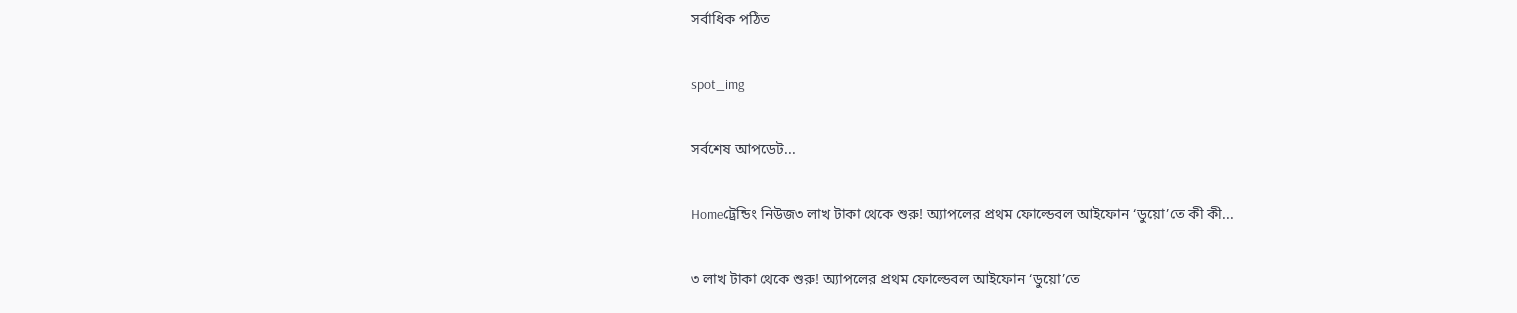সর্বাধিক পঠিত

spot_img

সর্বশেষ আপডেট...

Homeট্রেন্ডিং নিউজ৩ লাখ টাকা থেকে শুরু! অ্যাপলের প্রথম ফোল্ডেবল আইফোন ‘ডুয়ো’তে কী কী...

৩ লাখ টাকা থেকে শুরু! অ্যাপলের প্রথম ফোল্ডেবল আইফোন ‘ডুয়ো’তে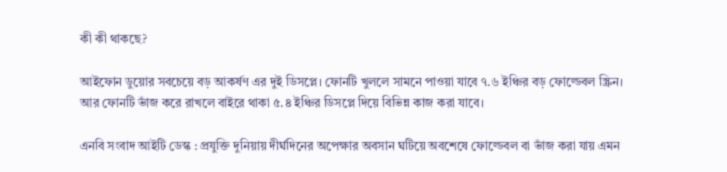কী কী থাকছে?

আইফোন ডুয়োর সবচেয়ে বড় আকর্ষণ এর দুই ডিসপ্লে। ফোনটি খুললে সামনে পাওয়া যাবে ৭.৬ ইঞ্চির বড় ফোল্ডেবল স্ক্রিন। আর ফোনটি ভাঁজ করে রাখলে বাইরে থাকা ৫.৪ ইঞ্চির ডিসপ্লে দিয়ে বিভিন্ন কাজ করা যাবে।

এনবি সংবাদ আইটি ডেস্ক : প্রযুক্তি দুনিয়ায় দীর্ঘদিনের অপেক্ষার অবসান ঘটিয়ে অবশেষে ফোল্ডেবল বা ভাঁজ করা যায় এমন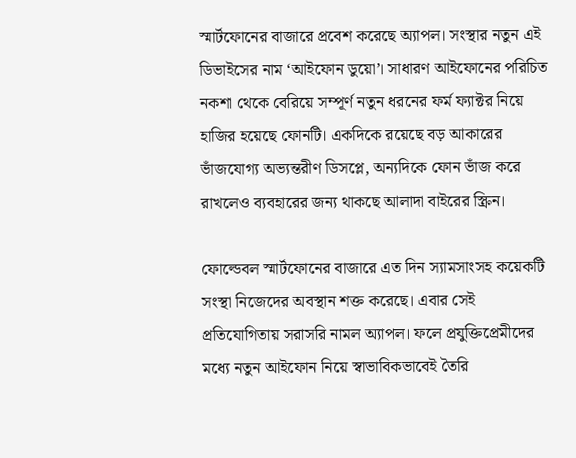স্মার্টফোনের বাজারে প্রবেশ করেছে অ্যাপল। সংস্থার নতুন এই ডিভাইসের নাম ‘আইফোন ডুয়ো’। সাধারণ আইফোনের পরিচিত নকশা থেকে বেরিয়ে সম্পূর্ণ নতুন ধরনের ফর্ম ফ্যাক্টর নিয়ে হাজির হয়েছে ফোনটি। একদিকে রয়েছে বড় আকারের ভাঁজযোগ্য অভ্যন্তরীণ ডিসপ্লে, অন্যদিকে ফোন ভাঁজ করে রাখলেও ব্যবহারের জন্য থাকছে আলাদা বাইরের স্ক্রিন।

ফোল্ডেবল স্মার্টফোনের বাজারে এত দিন স্যামসাংসহ কয়েকটি সংস্থা নিজেদের অবস্থান শক্ত করেছে। এবার সেই প্রতিযোগিতায় সরাসরি নামল অ্যাপল। ফলে প্রযুক্তিপ্রেমীদের মধ্যে নতুন আইফোন নিয়ে স্বাভাবিকভাবেই তৈরি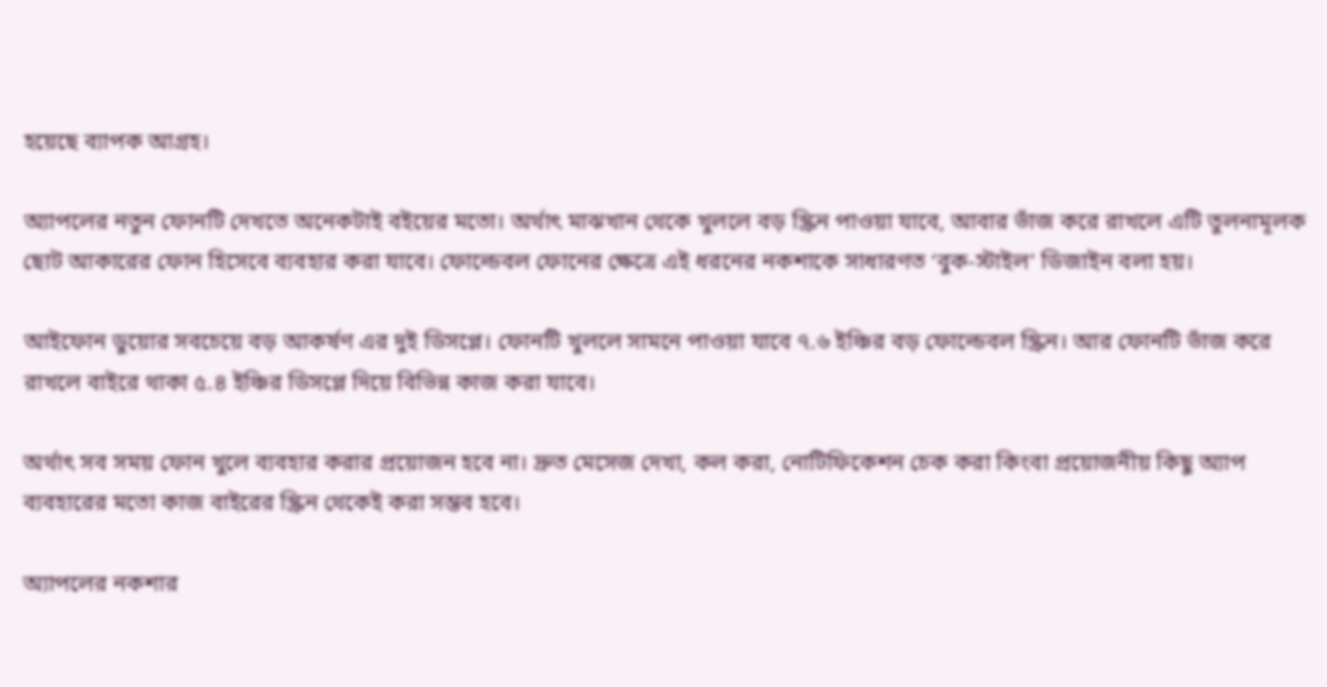হয়েছে ব্যাপক আগ্রহ।

অ্যাপলের নতুন ফোনটি দেখতে অনেকটাই বইয়ের মতো। অর্থাৎ মাঝখান থেকে খুললে বড় স্ক্রিন পাওয়া যাবে, আবার ভাঁজ করে রাখলে এটি তুলনামূলক ছোট আকারের ফোন হিসেবে ব্যবহার করা যাবে। ফোল্ডেবল ফোনের ক্ষেত্রে এই ধরনের নকশাকে সাধারণত ‘বুক-স্টাইল’ ডিজাইন বলা হয়।

আইফোন ডুয়োর সবচেয়ে বড় আকর্ষণ এর দুই ডিসপ্লে। ফোনটি খুললে সামনে পাওয়া যাবে ৭.৬ ইঞ্চির বড় ফোল্ডেবল স্ক্রিন। আর ফোনটি ভাঁজ করে রাখলে বাইরে থাকা ৫.৪ ইঞ্চির ডিসপ্লে দিয়ে বিভিন্ন কাজ করা যাবে।

অর্থাৎ সব সময় ফোন খুলে ব্যবহার করার প্রয়োজন হবে না। দ্রুত মেসেজ দেখা, কল করা, নোটিফিকেশন চেক করা কিংবা প্রয়োজনীয় কিছু অ্যাপ ব্যবহারের মতো কাজ বাইরের স্ক্রিন থেকেই করা সম্ভব হবে।

অ্যাপলের নকশার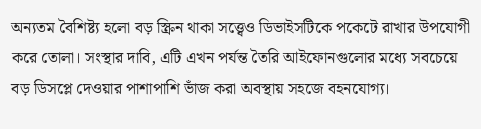অন্যতম বৈশিষ্ট্য হলো বড় স্ক্রিন থাকা সত্ত্বেও ডিভাইসটিকে পকেটে রাখার উপযোগী করে তোলা। সংস্থার দাবি, এটি এখন পর্যন্ত তৈরি আইফোনগুলোর মধ্যে সবচেয়ে বড় ডিসপ্লে দেওয়ার পাশাপাশি ভাঁজ করা অবস্থায় সহজে বহনযোগ্য।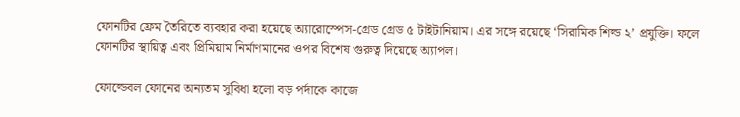ফোনটির ফ্রেম তৈরিতে ব্যবহার করা হয়েছে অ্যারোস্পেস-গ্রেড গ্রেড ৫ টাইটানিয়াম। এর সঙ্গে রয়েছে ‘সিরামিক শিল্ড ২’ প্রযুক্তি। ফলে ফোনটির স্থায়িত্ব এবং প্রিমিয়াম নির্মাণমানের ওপর বিশেষ গুরুত্ব দিয়েছে অ্যাপল।

ফোল্ডেবল ফোনের অন্যতম সুবিধা হলো বড় পর্দাকে কাজে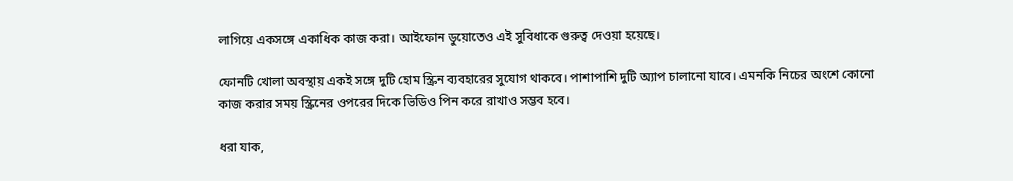লাগিয়ে একসঙ্গে একাধিক কাজ করা। আইফোন ডুয়োতেও এই সুবিধাকে গুরুত্ব দেওয়া হয়েছে।

ফোনটি খোলা অবস্থায় একই সঙ্গে দুটি হোম স্ক্রিন ব্যবহারের সুযোগ থাকবে। পাশাপাশি দুটি অ্যাপ চালানো যাবে। এমনকি নিচের অংশে কোনো কাজ করার সময় স্ক্রিনের ওপরের দিকে ভিডিও পিন করে রাখাও সম্ভব হবে।

ধরা যাক,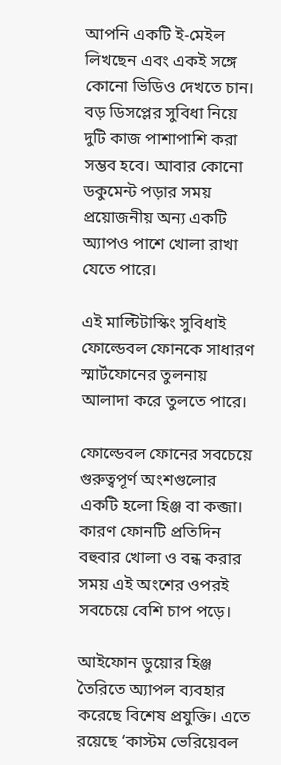আপনি একটি ই-মেইল লিখছেন এবং একই সঙ্গে কোনো ভিডিও দেখতে চান। বড় ডিসপ্লের সুবিধা নিয়ে দুটি কাজ পাশাপাশি করা সম্ভব হবে। আবার কোনো ডকুমেন্ট পড়ার সময় প্রয়োজনীয় অন্য একটি অ্যাপও পাশে খোলা রাখা যেতে পারে।

এই মাল্টিটাস্কিং সুবিধাই ফোল্ডেবল ফোনকে সাধারণ স্মার্টফোনের তুলনায় আলাদা করে তুলতে পারে।

ফোল্ডেবল ফোনের সবচেয়ে গুরুত্বপূর্ণ অংশগুলোর একটি হলো হিঞ্জ বা কব্জা। কারণ ফোনটি প্রতিদিন বহুবার খোলা ও বন্ধ করার সময় এই অংশের ওপরই সবচেয়ে বেশি চাপ পড়ে।

আইফোন ডুয়োর হিঞ্জ তৈরিতে অ্যাপল ব্যবহার করেছে বিশেষ প্রযুক্তি। এতে রয়েছে ‘কাস্টম ভেরিয়েবল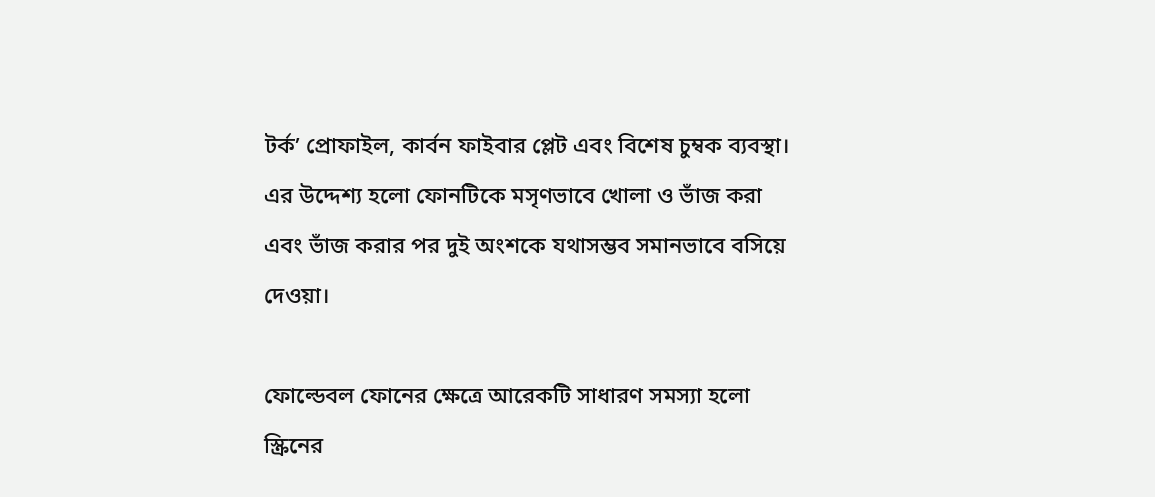টর্ক’ প্রোফাইল, কার্বন ফাইবার প্লেট এবং বিশেষ চুম্বক ব্যবস্থা। এর উদ্দেশ্য হলো ফোনটিকে মসৃণভাবে খোলা ও ভাঁজ করা এবং ভাঁজ করার পর দুই অংশকে যথাসম্ভব সমানভাবে বসিয়ে দেওয়া।

ফোল্ডেবল ফোনের ক্ষেত্রে আরেকটি সাধারণ সমস্যা হলো স্ক্রিনের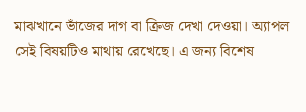মাঝখানে ভাঁজের দাগ বা ক্রিজ দেখা দেওয়া। অ্যাপল সেই বিষয়টিও মাথায় রেখেছে। এ জন্য বিশেষ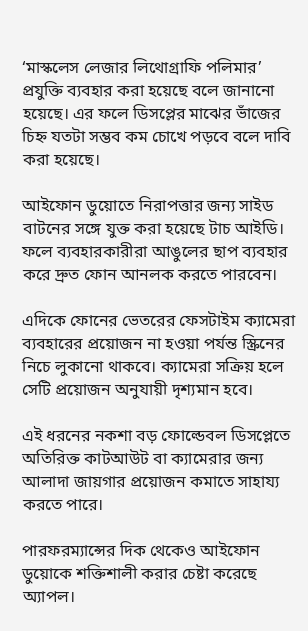‘মাস্কলেস লেজার লিথোগ্রাফি পলিমার’ প্রযুক্তি ব্যবহার করা হয়েছে বলে জানানো হয়েছে। এর ফলে ডিসপ্লের মাঝের ভাঁজের চিহ্ন যতটা সম্ভব কম চোখে পড়বে বলে দাবি করা হয়েছে।

আইফোন ডুয়োতে নিরাপত্তার জন্য সাইড বাটনের সঙ্গে যুক্ত করা হয়েছে টাচ আইডি। ফলে ব্যবহারকারীরা আঙুলের ছাপ ব্যবহার করে দ্রুত ফোন আনলক করতে পারবেন।

এদিকে ফোনের ভেতরের ফেসটাইম ক্যামেরা ব্যবহারের প্রয়োজন না হওয়া পর্যন্ত স্ক্রিনের নিচে লুকানো থাকবে। ক্যামেরা সক্রিয় হলে সেটি প্রয়োজন অনুযায়ী দৃশ্যমান হবে।

এই ধরনের নকশা বড় ফোল্ডেবল ডিসপ্লেতে অতিরিক্ত কাটআউট বা ক্যামেরার জন্য আলাদা জায়গার প্রয়োজন কমাতে সাহায্য করতে পারে।

পারফরম্যান্সের দিক থেকেও আইফোন ডুয়োকে শক্তিশালী করার চেষ্টা করেছে অ্যাপল।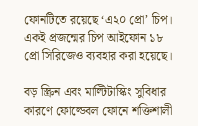ফোনটিতে রয়েছে ‘এ২০ প্রো’ চিপ। একই প্রজন্মের চিপ আইফোন ১৮ প্রো সিরিজেও ব্যবহার করা হয়েছে।

বড় স্ক্রিন এবং মাল্টিটাস্কিং সুবিধার কারণে ফোল্ডেবল ফোনে শক্তিশালী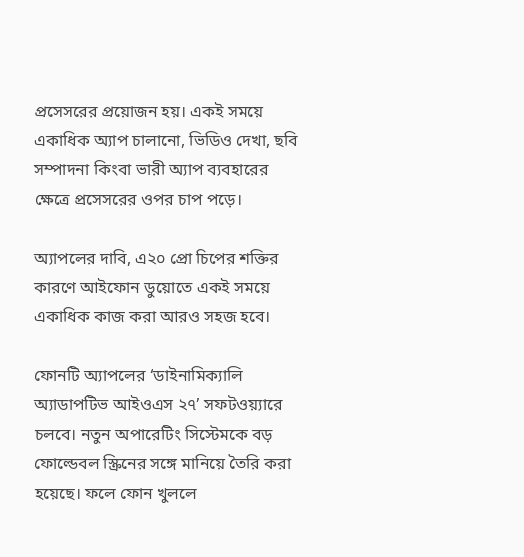প্রসেসরের প্রয়োজন হয়। একই সময়ে একাধিক অ্যাপ চালানো, ভিডিও দেখা, ছবি সম্পাদনা কিংবা ভারী অ্যাপ ব্যবহারের ক্ষেত্রে প্রসেসরের ওপর চাপ পড়ে।

অ্যাপলের দাবি, এ২০ প্রো চিপের শক্তির কারণে আইফোন ডুয়োতে একই সময়ে একাধিক কাজ করা আরও সহজ হবে।

ফোনটি অ্যাপলের ‘ডাইনামিক্যালি অ্যাডাপটিভ আইওএস ২৭’ সফটওয়্যারে চলবে। নতুন অপারেটিং সিস্টেমকে বড় ফোল্ডেবল স্ক্রিনের সঙ্গে মানিয়ে তৈরি করা হয়েছে। ফলে ফোন খুললে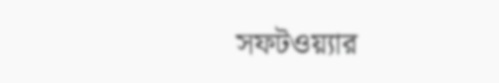সফটওয়্যার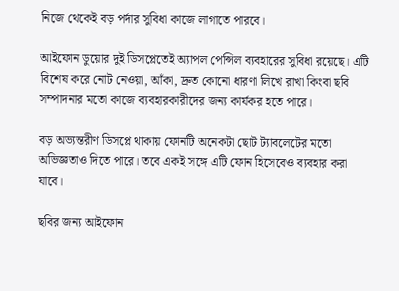নিজে থেকেই বড় পর্দার সুবিধা কাজে লাগাতে পারবে।

আইফোন ডুয়োর দুই ডিসপ্লেতেই অ্যাপল পেন্সিল ব্যবহারের সুবিধা রয়েছে। এটি বিশেষ করে নোট নেওয়া, আঁকা, দ্রুত কোনো ধারণা লিখে রাখা কিংবা ছবি সম্পাদনার মতো কাজে ব্যবহারকারীদের জন্য কার্যকর হতে পারে।

বড় অভ্যন্তরীণ ডিসপ্লে থাকায় ফোনটি অনেকটা ছোট ট্যাবলেটের মতো অভিজ্ঞতাও দিতে পারে। তবে একই সঙ্গে এটি ফোন হিসেবেও ব্যবহার করা যাবে।

ছবির জন্য আইফোন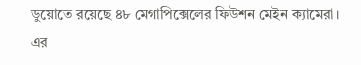ডুয়োতে রয়েছে ৪৮ মেগাপিক্সেলের ফিউশন মেইন ক্যামেরা। এর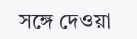সঙ্গে দেওয়া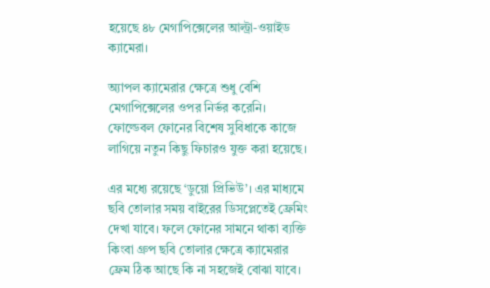হয়েছে ৪৮ মেগাপিক্সেলের আল্ট্রা-ওয়াইড ক্যামেরা।

অ্যাপল ক্যামেরার ক্ষেত্রে শুধু বেশি মেগাপিক্সেলের ওপর নির্ভর করেনি। ফোল্ডেবল ফোনের বিশেষ সুবিধাকে কাজে লাগিয়ে নতুন কিছু ফিচারও যুক্ত করা হয়েছে।

এর মধ্যে রয়েছে ‘ডুয়ো প্রিভিউ’। এর মাধ্যমে ছবি তোলার সময় বাইরের ডিসপ্লেতেই ফ্রেমিং দেখা যাবে। ফলে ফোনের সামনে থাকা ব্যক্তি কিংবা গ্রুপ ছবি তোলার ক্ষেত্রে ক্যামেরার ফ্রেম ঠিক আছে কি না সহজেই বোঝা যাবে।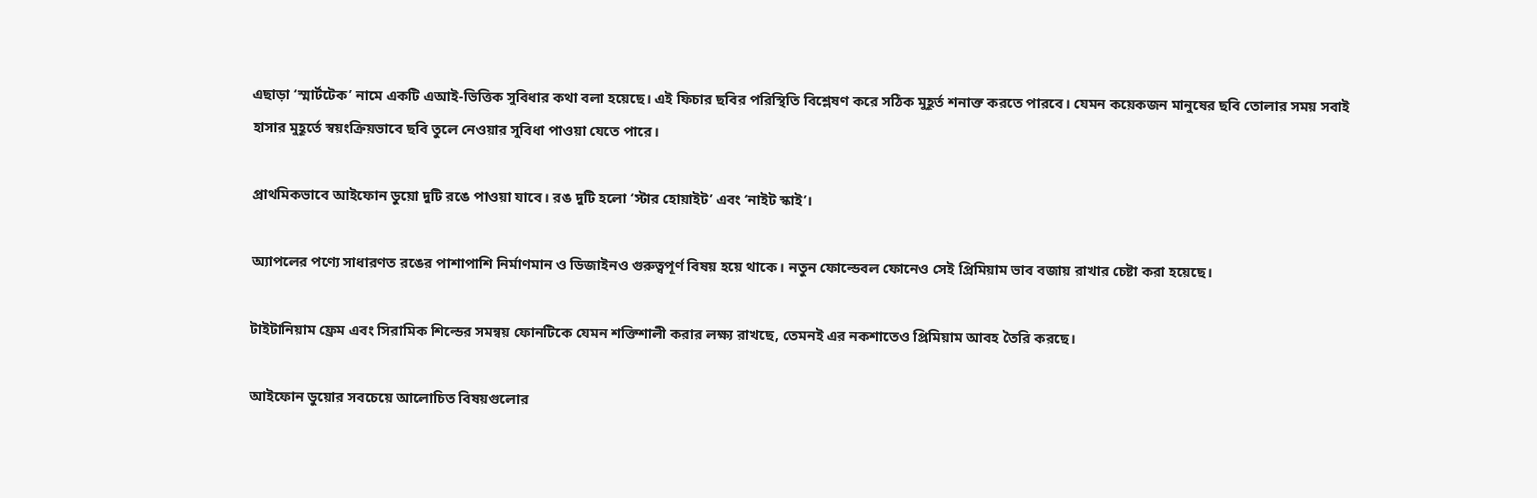এছাড়া ‘স্মার্টটেক’ নামে একটি এআই-ভিত্তিক সুবিধার কথা বলা হয়েছে। এই ফিচার ছবির পরিস্থিতি বিশ্লেষণ করে সঠিক মুহূর্ত শনাক্ত করতে পারবে। যেমন কয়েকজন মানুষের ছবি তোলার সময় সবাই হাসার মুহূর্তে স্বয়ংক্রিয়ভাবে ছবি তুলে নেওয়ার সুবিধা পাওয়া যেতে পারে।

প্রাথমিকভাবে আইফোন ডুয়ো দুটি রঙে পাওয়া যাবে। রঙ দুটি হলো ‘স্টার হোয়াইট’ এবং ‘নাইট স্কাই’।

অ্যাপলের পণ্যে সাধারণত রঙের পাশাপাশি নির্মাণমান ও ডিজাইনও গুরুত্বপূর্ণ বিষয় হয়ে থাকে। নতুন ফোল্ডেবল ফোনেও সেই প্রিমিয়াম ভাব বজায় রাখার চেষ্টা করা হয়েছে।

টাইটানিয়াম ফ্রেম এবং সিরামিক শিল্ডের সমন্বয় ফোনটিকে যেমন শক্তিশালী করার লক্ষ্য রাখছে, তেমনই এর নকশাতেও প্রিমিয়াম আবহ তৈরি করছে।

আইফোন ডুয়োর সবচেয়ে আলোচিত বিষয়গুলোর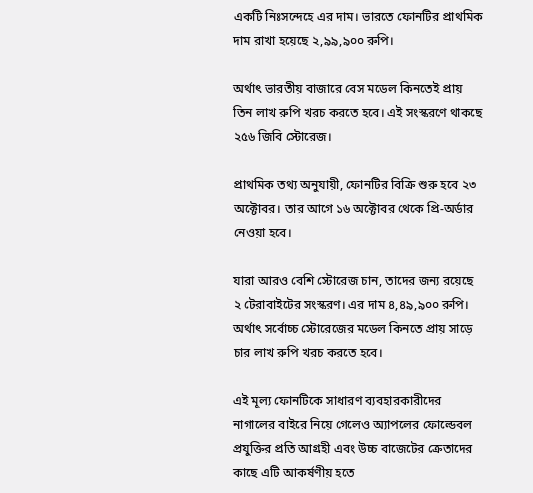একটি নিঃসন্দেহে এর দাম। ভারতে ফোনটির প্রাথমিক দাম রাখা হয়েছে ২,৯৯,৯০০ রুপি।

অর্থাৎ ভারতীয় বাজারে বেস মডেল কিনতেই প্রায় তিন লাখ রুপি খরচ করতে হবে। এই সংস্করণে থাকছে ২৫৬ জিবি স্টোরেজ।

প্রাথমিক তথ্য অনুযায়ী, ফোনটির বিক্রি শুরু হবে ২৩ অক্টোবর। তার আগে ১৬ অক্টোবর থেকে প্রি-অর্ডার নেওয়া হবে।

যারা আরও বেশি স্টোরেজ চান, তাদের জন্য রয়েছে ২ টেরাবাইটের সংস্করণ। এর দাম ৪,৪৯,৯০০ রুপি। অর্থাৎ সর্বোচ্চ স্টোরেজের মডেল কিনতে প্রায় সাড়ে চার লাখ রুপি খরচ করতে হবে।

এই মূল্য ফোনটিকে সাধারণ ব্যবহারকারীদের নাগালের বাইরে নিয়ে গেলেও অ্যাপলের ফোল্ডেবল প্রযুক্তির প্রতি আগ্রহী এবং উচ্চ বাজেটের ক্রেতাদের কাছে এটি আকর্ষণীয় হতে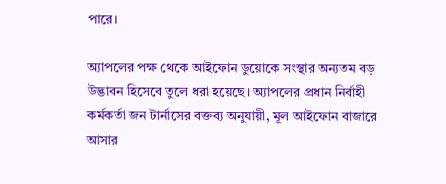পারে।

অ্যাপলের পক্ষ থেকে আইফোন ডুয়োকে সংস্থার অন্যতম বড় উদ্ভাবন হিসেবে তুলে ধরা হয়েছে। অ্যাপলের প্রধান নির্বাহী কর্মকর্তা জন টার্নাসের বক্তব্য অনুযায়ী, মূল আইফোন বাজারে আসার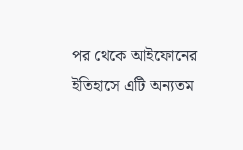পর থেকে আইফোনের ইতিহাসে এটি অন্যতম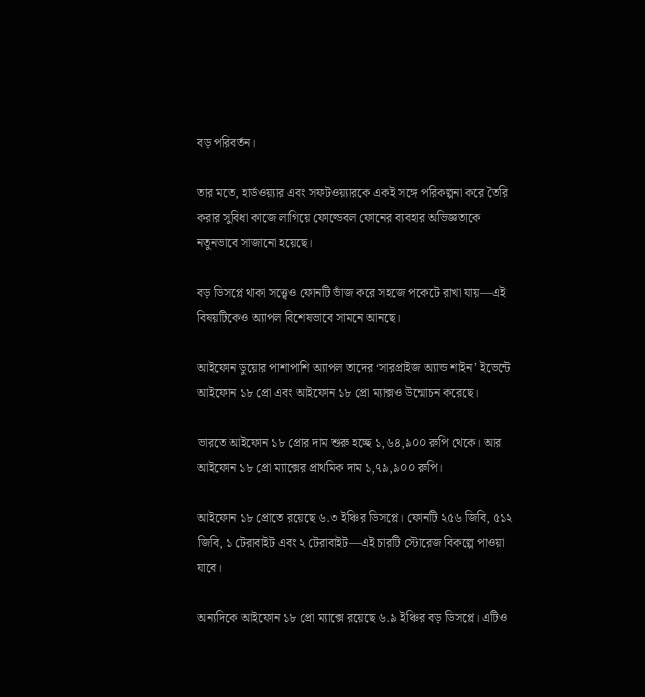বড় পরিবর্তন।

তার মতে, হার্ডওয়্যার এবং সফটওয়্যারকে একই সঙ্গে পরিকল্পনা করে তৈরি করার সুবিধা কাজে লাগিয়ে ফোল্ডেবল ফোনের ব্যবহার অভিজ্ঞতাকে নতুনভাবে সাজানো হয়েছে।

বড় ডিসপ্লে থাকা সত্ত্বেও ফোনটি ভাঁজ করে সহজে পকেটে রাখা যায়—এই বিষয়টিকেও অ্যাপল বিশেষভাবে সামনে আনছে।

আইফোন ডুয়োর পাশাপাশি অ্যাপল তাদের ‘সারপ্রাইজ অ্যান্ড শাইন’ ইভেন্টে আইফোন ১৮ প্রো এবং আইফোন ১৮ প্রো ম্যাক্সও উন্মোচন করেছে।

ভারতে আইফোন ১৮ প্রোর দাম শুরু হচ্ছে ১,৬৪,৯০০ রুপি থেকে। আর আইফোন ১৮ প্রো ম্যাক্সের প্রাথমিক দাম ১,৭৯,৯০০ রুপি।

আইফোন ১৮ প্রোতে রয়েছে ৬.৩ ইঞ্চির ডিসপ্লে। ফোনটি ২৫৬ জিবি, ৫১২ জিবি, ১ টেরাবাইট এবং ২ টেরাবাইট—এই চারটি স্টোরেজ বিকল্পে পাওয়া যাবে।

অন্যদিকে আইফোন ১৮ প্রো ম্যাক্সে রয়েছে ৬.৯ ইঞ্চির বড় ডিসপ্লে। এটিও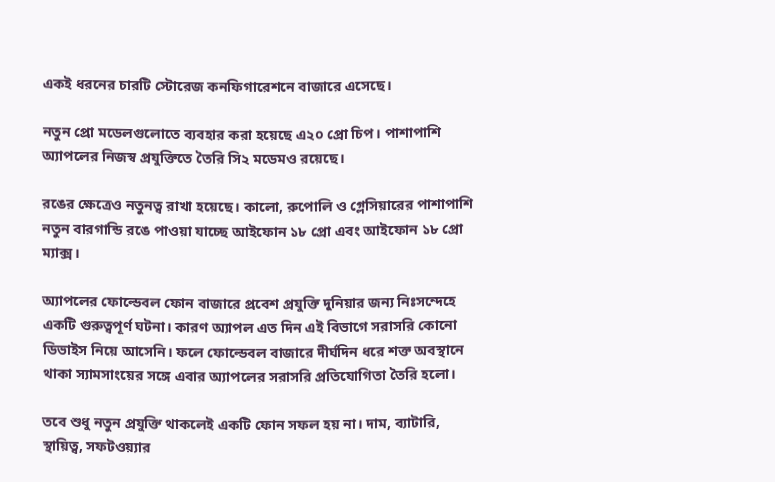একই ধরনের চারটি স্টোরেজ কনফিগারেশনে বাজারে এসেছে।

নতুন প্রো মডেলগুলোতে ব্যবহার করা হয়েছে এ২০ প্রো চিপ। পাশাপাশি অ্যাপলের নিজস্ব প্রযুক্তিতে তৈরি সি২ মডেমও রয়েছে।

রঙের ক্ষেত্রেও নতুনত্ব রাখা হয়েছে। কালো, রুপোলি ও গ্লেসিয়ারের পাশাপাশি নতুন বারগান্ডি রঙে পাওয়া যাচ্ছে আইফোন ১৮ প্রো এবং আইফোন ১৮ প্রো ম্যাক্স।

অ্যাপলের ফোল্ডেবল ফোন বাজারে প্রবেশ প্রযুক্তি দুনিয়ার জন্য নিঃসন্দেহে একটি গুরুত্বপূর্ণ ঘটনা। কারণ অ্যাপল এত দিন এই বিভাগে সরাসরি কোনো ডিভাইস নিয়ে আসেনি। ফলে ফোল্ডেবল বাজারে দীর্ঘদিন ধরে শক্ত অবস্থানে থাকা স্যামসাংয়ের সঙ্গে এবার অ্যাপলের সরাসরি প্রতিযোগিতা তৈরি হলো।

তবে শুধু নতুন প্রযুক্তি থাকলেই একটি ফোন সফল হয় না। দাম, ব্যাটারি, স্থায়িত্ব, সফটওয়্যার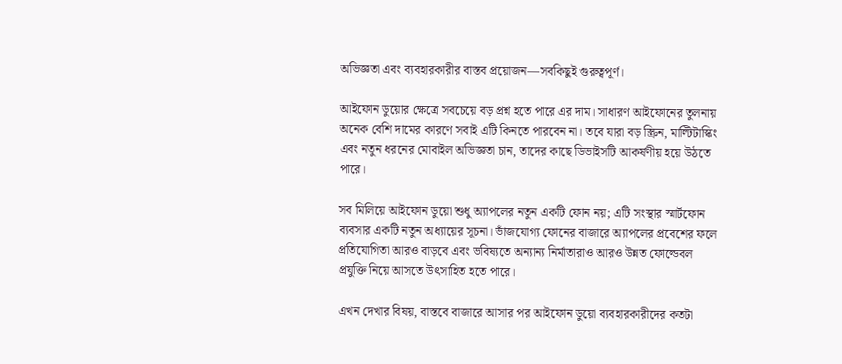অভিজ্ঞতা এবং ব্যবহারকারীর বাস্তব প্রয়োজন—সবকিছুই গুরুত্বপূর্ণ।

আইফোন ডুয়োর ক্ষেত্রে সবচেয়ে বড় প্রশ্ন হতে পারে এর দাম। সাধারণ আইফোনের তুলনায় অনেক বেশি দামের কারণে সবাই এটি কিনতে পারবেন না। তবে যারা বড় স্ক্রিন, মাল্টিটাস্কিং এবং নতুন ধরনের মোবাইল অভিজ্ঞতা চান, তাদের কাছে ডিভাইসটি আকর্ষণীয় হয়ে উঠতে পারে।

সব মিলিয়ে আইফোন ডুয়ো শুধু অ্যাপলের নতুন একটি ফোন নয়; এটি সংস্থার স্মার্টফোন ব্যবসার একটি নতুন অধ্যায়ের সূচনা। ভাঁজযোগ্য ফোনের বাজারে অ্যাপলের প্রবেশের ফলে প্রতিযোগিতা আরও বাড়বে এবং ভবিষ্যতে অন্যান্য নির্মাতারাও আরও উন্নত ফোল্ডেবল প্রযুক্তি নিয়ে আসতে উৎসাহিত হতে পারে।

এখন দেখার বিষয়, বাস্তবে বাজারে আসার পর আইফোন ডুয়ো ব্যবহারকারীদের কতটা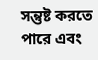সন্তুষ্ট করতে পারে এবং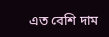এত বেশি দাম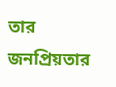তার জনপ্রিয়তার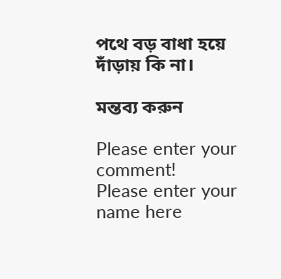পথে বড় বাধা হয়ে দাঁড়ায় কি না।

মন্তব্য করুন

Please enter your comment!
Please enter your name here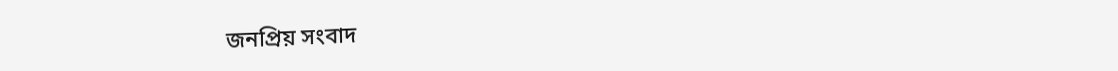জনপ্রিয় সংবাদ